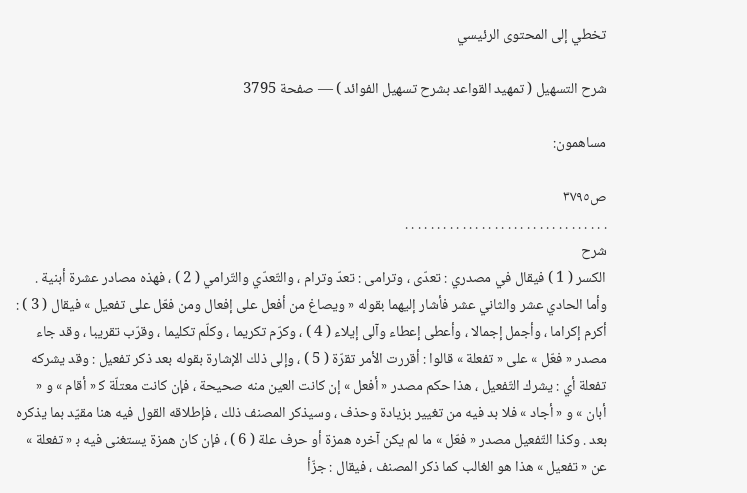تخطي إلى المحتوى الرئيسي

شرح التسهيل ( تمهيد القواعد بشرح تسهيل الفوائد ) — صفحة 3795

مساهمون:

ص٣٧٩٥
. . . . . . . . . . . . . . . . . . . . . . . . . . . . . . . .
شرح
الكسر ( 1 ) فيقال في مصدري : تعدّى ، وترامى : تعدّ وترام ، والتّعدّي والتّرامي ( 2 ) ، فهذه مصادر عشرة أبنية . وأما الحادي عشر والثاني عشر فأشار إليهما بقوله « ويصاغ من أفعل على إفعال ومن فعّل على تفعيل » فيقال ( 3 ) : أكرم إكراما ، وأجمل إجمالا ، وأعطى إعطاء وآلى إيلاء ( 4 ) ، وكرّم تكريما ، وكلّم تكليما ، وقرّب تقريبا ، وقد جاء مصدر « فعّل » على « تفعلة » قالوا : أقررت الأمر تقرّة ( 5 ) ، وإلى ذلك الإشارة بقوله بعد ذكر تفعيل : وقد يشركه تفعلة أي : يشرك التّفعيل ، هذا حكم مصدر « أفعل » إن كانت العين منه صحيحة ، فإن كانت معتلّة ك‍ « أقام » و « أبان » و « أجاد » فلا بد فيه من تغيير بزيادة وحذف ، وسيذكر المصنف ذلك ، فإطلاقه القول فيه هنا مقيّد بما يذكره بعد . وكذا التّفعيل مصدر « فعّل » ما لم يكن آخره همزة أو حرف علة ( 6 ) ، فإن كان همزة يستغنى فيه ب‍ « تفعلة » عن « تفعيل » هذا هو الغالب كما ذكر المصنف ، فيقال : جزّأ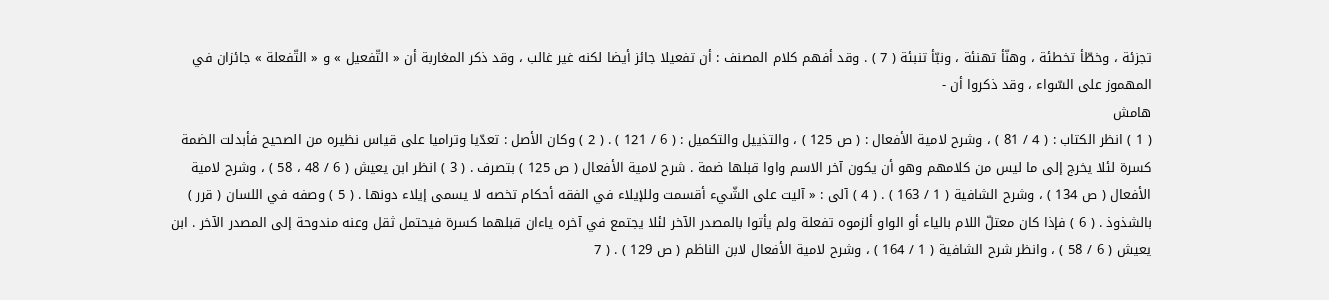تجزئة ، وخطّأ تخطئة ، وهنّأ تهنئة ، ونبّأ تنبئة ( 7 ) . وقد أفهم كلام المصنف : أن تفعيلا جائز أيضا لكنه غير غالب ، وقد ذكر المغاربة أن « التّفعيل » و « التّفعلة » جائزان في المهموز على السّواء ، وقد ذكروا أن -
هامش
( 1 ) انظر الكتاب : ( 4 / 81 ) ، وشرح لامية الأفعال : ( ص 125 ) ، والتذييل والتكميل : ( 6 / 121 ) . ( 2 ) وكان الأصل : تعدّيا وتراميا على قياس نظيره من الصحيح فأبدلت الضمة كسرة لئلا يخرج إلى ما ليس من كلامهم وهو أن يكون آخر الاسم واوا قبلها ضمة . شرح لامية الأفعال ( ص 125 ) بتصرف . ( 3 ) انظر ابن يعيش ( 6 / 48 ، 58 ) ، وشرح لامية الأفعال ( ص 134 ) ، وشرح الشافية ( 1 / 163 ) . ( 4 ) آلى : « آليت على الشّيء أقسمت وللإيلاء في الفقه أحكام تخصه لا يسمى إيلاء دونها . ( 5 ) وصفه في اللسان ( قرر ) بالشذوذ . ( 6 ) فإذا كان معتلّ اللام بالياء أو الواو ألزموه تفعلة ولم يأتوا بالمصدر الآخر لئلا يجتمع في آخره ياءان قبلهما كسرة فيحتمل ثقل وعنه مندوحة إلى المصدر الآخر . ابن يعيش ( 6 / 58 ) ، وانظر شرح الشافية ( 1 / 164 ) ، وشرح لامية الأفعال لابن الناظم ( ص 129 ) . ( 7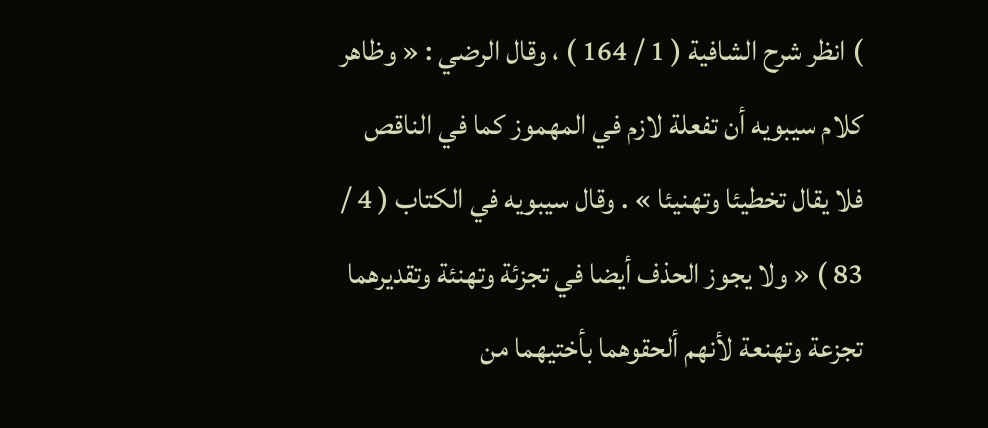) انظر شرح الشافية ( 1 / 164 ) ، وقال الرضي : « وظاهر كلام سيبويه أن تفعلة لازم في المهموز كما في الناقص فلا يقال تخطيئا وتهنيئا » . وقال سيبويه في الكتاب ( 4 / 83 ) « ولا يجوز الحذف أيضا في تجزئة وتهنئة وتقديرهما تجزعة وتهنعة لأنهم ألحقوهما بأختيهما من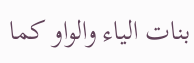بنات الياء والواو كما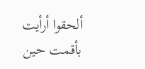ألحقوا أرأيت بأقمت حين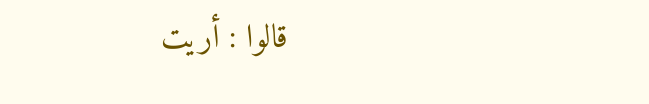قالوا : أريت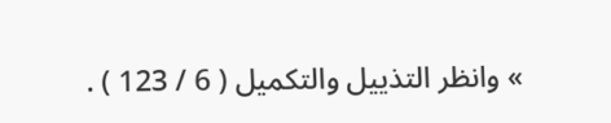» وانظر التذييل والتكميل ( 6 / 123 ) .